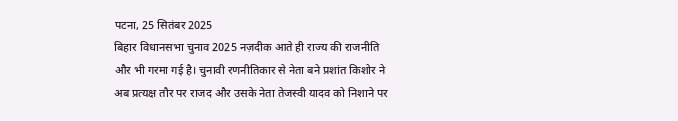पटना, 25 सितंबर 2025
बिहार विधानसभा चुनाव 2025 नज़दीक आते ही राज्य की राजनीति और भी गरमा गई है। चुनावी रणनीतिकार से नेता बने प्रशांत किशोर ने अब प्रत्यक्ष तौर पर राजद और उसके नेता तेजस्वी यादव को निशाने पर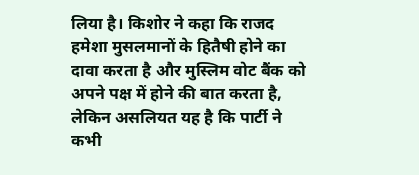लिया है। किशोर ने कहा कि राजद हमेशा मुसलमानों के हितैषी होने का दावा करता है और मुस्लिम वोट बैंक को अपने पक्ष में होने की बात करता है, लेकिन असलियत यह है कि पार्टी ने कभी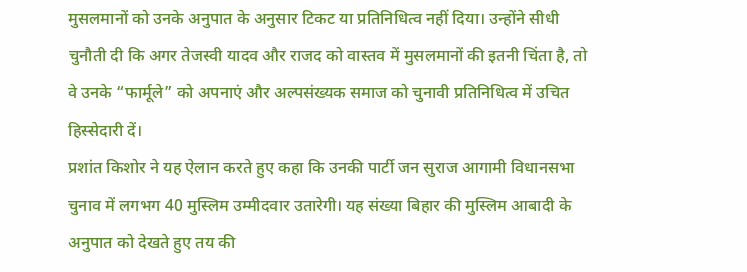मुसलमानों को उनके अनुपात के अनुसार टिकट या प्रतिनिधित्व नहीं दिया। उन्होंने सीधी चुनौती दी कि अगर तेजस्वी यादव और राजद को वास्तव में मुसलमानों की इतनी चिंता है, तो वे उनके “फार्मूले” को अपनाएं और अल्पसंख्यक समाज को चुनावी प्रतिनिधित्व में उचित हिस्सेदारी दें।
प्रशांत किशोर ने यह ऐलान करते हुए कहा कि उनकी पार्टी जन सुराज आगामी विधानसभा चुनाव में लगभग 40 मुस्लिम उम्मीदवार उतारेगी। यह संख्या बिहार की मुस्लिम आबादी के अनुपात को देखते हुए तय की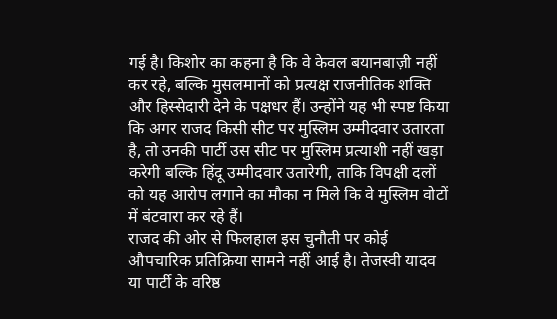गई है। किशोर का कहना है कि वे केवल बयानबाज़ी नहीं कर रहे, बल्कि मुसलमानों को प्रत्यक्ष राजनीतिक शक्ति और हिस्सेदारी देने के पक्षधर हैं। उन्होंने यह भी स्पष्ट किया कि अगर राजद किसी सीट पर मुस्लिम उम्मीदवार उतारता है, तो उनकी पार्टी उस सीट पर मुस्लिम प्रत्याशी नहीं खड़ा करेगी बल्कि हिंदू उम्मीदवार उतारेगी, ताकि विपक्षी दलों को यह आरोप लगाने का मौका न मिले कि वे मुस्लिम वोटों में बंटवारा कर रहे हैं।
राजद की ओर से फिलहाल इस चुनौती पर कोई औपचारिक प्रतिक्रिया सामने नहीं आई है। तेजस्वी यादव या पार्टी के वरिष्ठ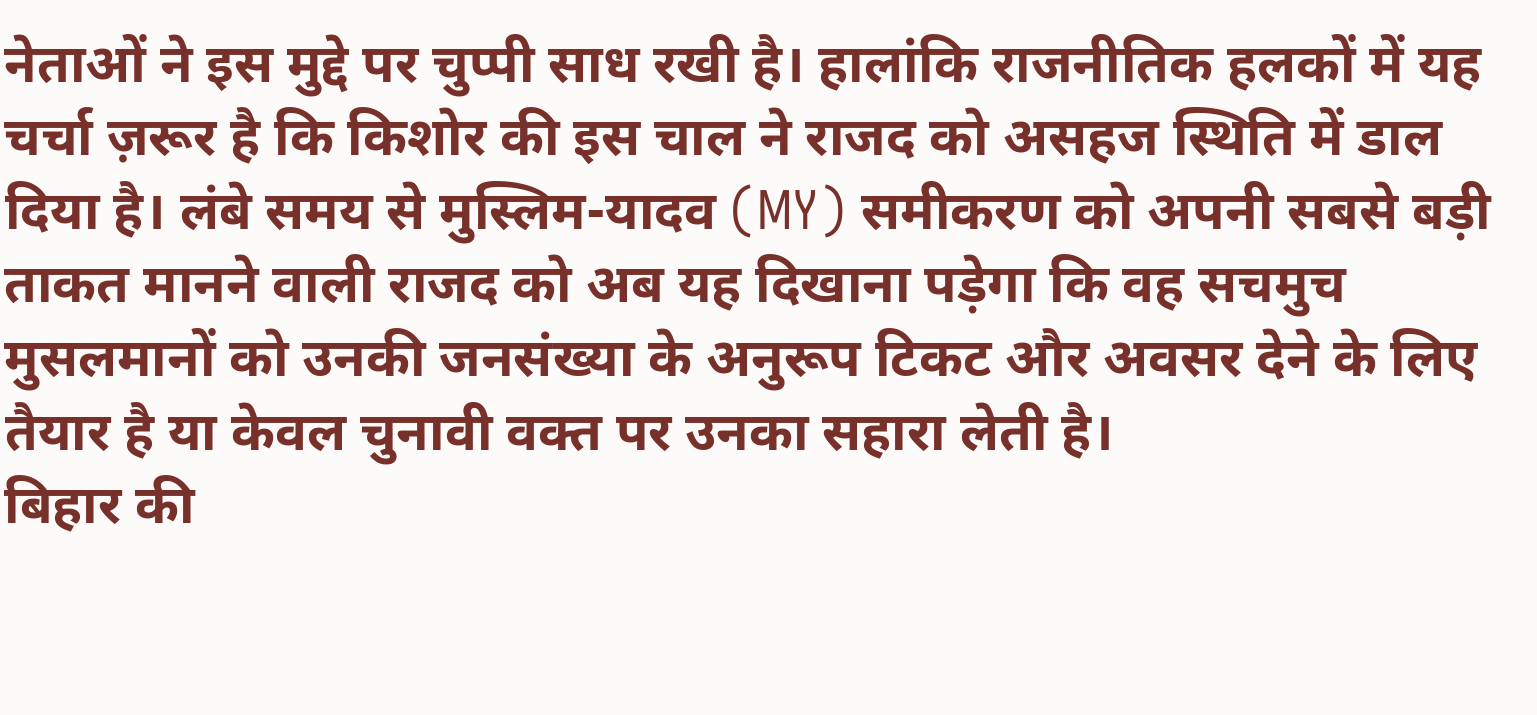नेताओं ने इस मुद्दे पर चुप्पी साध रखी है। हालांकि राजनीतिक हलकों में यह चर्चा ज़रूर है कि किशोर की इस चाल ने राजद को असहज स्थिति में डाल दिया है। लंबे समय से मुस्लिम-यादव (MY) समीकरण को अपनी सबसे बड़ी ताकत मानने वाली राजद को अब यह दिखाना पड़ेगा कि वह सचमुच मुसलमानों को उनकी जनसंख्या के अनुरूप टिकट और अवसर देने के लिए तैयार है या केवल चुनावी वक्त पर उनका सहारा लेती है।
बिहार की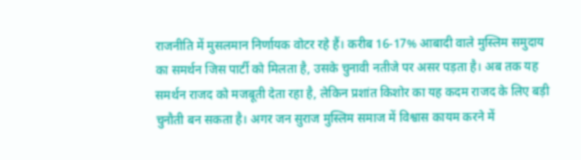राजनीति में मुसलमान निर्णायक वोटर रहे हैं। करीब 16-17% आबादी वाले मुस्लिम समुदाय का समर्थन जिस पार्टी को मिलता है, उसके चुनावी नतीजे पर असर पड़ता है। अब तक यह समर्थन राजद को मजबूती देता रहा है, लेकिन प्रशांत किशोर का यह कदम राजद के लिए बड़ी चुनौती बन सकता है। अगर जन सुराज मुस्लिम समाज में विश्वास कायम करने में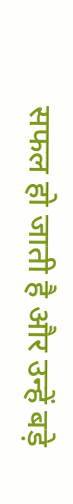सफल हो जाती है और उन्हें बड़े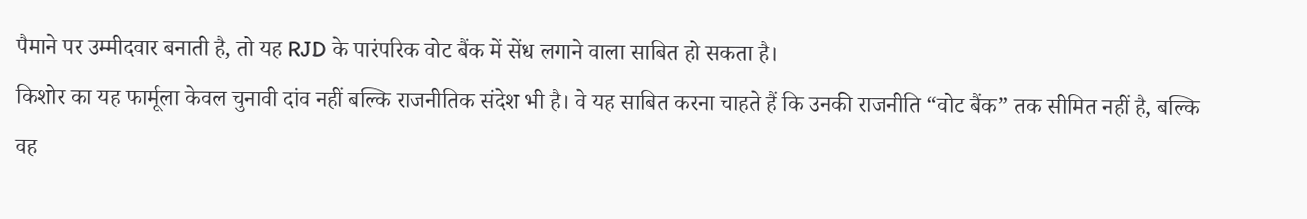पैमाने पर उम्मीदवार बनाती है, तो यह RJD के पारंपरिक वोट बैंक में सेंध लगाने वाला साबित हो सकता है।
किशोर का यह फार्मूला केवल चुनावी दांव नहीं बल्कि राजनीतिक संदेश भी है। वे यह साबित करना चाहते हैं कि उनकी राजनीति “वोट बैंक” तक सीमित नहीं है, बल्कि वह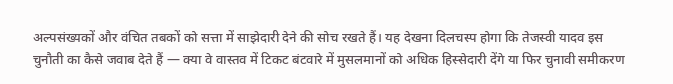अल्पसंख्यकों और वंचित तबकों को सत्ता में साझेदारी देने की सोच रखते हैं। यह देखना दिलचस्प होगा कि तेजस्वी यादव इस चुनौती का कैसे जवाब देते हैं — क्या वे वास्तव में टिकट बंटवारे में मुसलमानों को अधिक हिस्सेदारी देंगे या फिर चुनावी समीकरण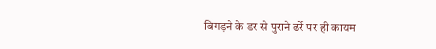बिगड़ने के डर से पुराने ढर्रे पर ही कायम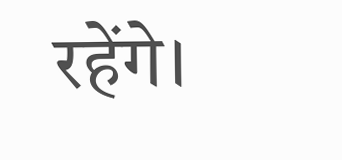रहेंगे।